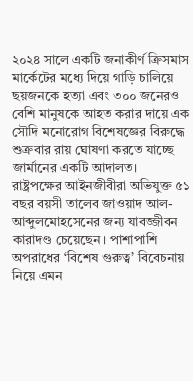২০২৪ সালে একটি জনাকীর্ণ ক্রিসমাস মার্কেটের মধ্যে দিয়ে গাড়ি চালিয়ে ছয়জনকে হত্যা এবং ৩০০ জনেরও বেশি মানুষকে আহত করার দায়ে এক সৌদি মনোরোগ বিশেষজ্ঞের বিরুদ্ধে শুক্রবার রায় ঘোষণা করতে যাচ্ছে জার্মানের একটি আদালত।
রাষ্ট্রপক্ষের আইনজীবীরা অভিযুক্ত ৫১ বছর বয়সী তালেব জাওয়াদ আল-আব্দুলমোহসেনের জন্য যাবজ্জীবন কারাদণ্ড চেয়েছেন। পাশাপাশি অপরাধের ‘বিশেষ গুরুত্ব’ বিবেচনায় নিয়ে এমন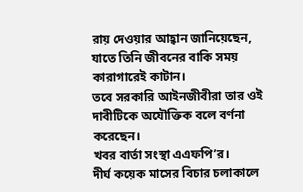রায় দেওয়ার আহ্বান জানিয়েছেন, যাতে তিনি জীবনের বাকি সময় কারাগারেই কাটান।
তবে সরকারি আইনজীবীরা তার ওই দাবীটিকে অযৌক্তিক বলে বর্ণনা করেছেন।
খবর বার্তা সংস্থা এএফপি’র।
দীর্ঘ কয়েক মাসের বিচার চলাকালে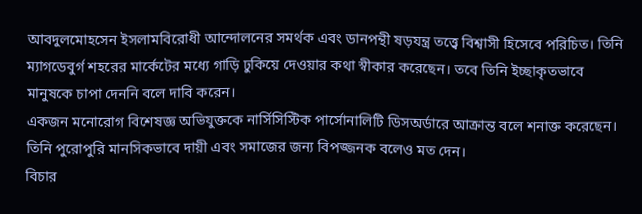আবদুলমোহসেন ইসলামবিরোধী আন্দোলনের সমর্থক এবং ডানপন্থী ষড়যন্ত্র তত্ত্বে বিশ্বাসী হিসেবে পরিচিত। তিনি ম্যাগডেবুর্গ শহরের মার্কেটের মধ্যে গাড়ি ঢুকিয়ে দেওয়ার কথা স্বীকার করেছেন। তবে তিনি ইচ্ছাকৃতভাবে মানুষকে চাপা দেননি বলে দাবি করেন।
একজন মনোরোগ বিশেষজ্ঞ অভিযুক্তকে নার্সিসিস্টিক পার্সোনালিটি ডিসঅর্ডারে আক্রান্ত বলে শনাক্ত করেছেন। তিনি পুরোপুরি মানসিকভাবে দায়ী এবং সমাজের জন্য বিপজ্জনক বলেও মত দেন।
বিচার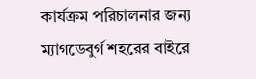কার্যক্রম পরিচালনার জন্য ম্যাগডেবুর্গ শহরের বাইরে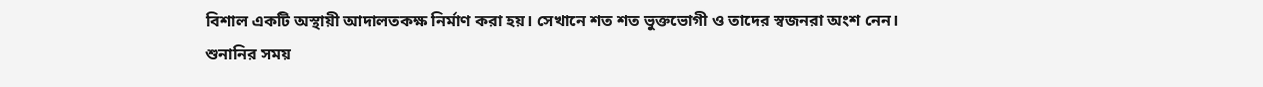বিশাল একটি অস্থায়ী আদালতকক্ষ নির্মাণ করা হয়। সেখানে শত শত ভুক্তভোগী ও তাদের স্বজনরা অংশ নেন।
শুনানির সময়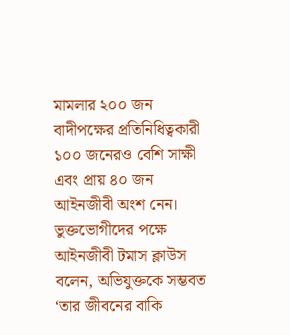মামলার ২০০ জন বাদীপক্ষের প্রতিনিধিত্বকারী ১০০ জনেরও বেশি সাক্ষী এবং প্রায় ৪০ জন আইনজীবী অংশ নেন।
ভুক্তভোগীদের পক্ষে আইনজীবী টমাস ক্লাউস বলেন, অভিযুক্তকে সম্ভবত ‘তার জীবনের বাকি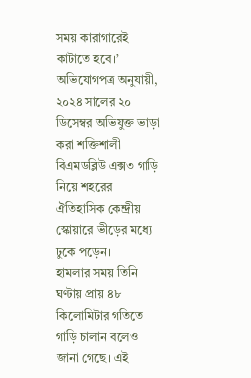সময় কারাগারেই কাটাতে হবে।’
অভিযোগপত্র অনুযায়ী, ২০২৪ সালের ২০ ডিসেম্বর অভিযুক্ত ভাড়া করা শক্তিশালী বিএমডব্লিউ এক্স৩ গাড়ি নিয়ে শহরের ঐতিহাসিক কেন্দ্রীয় স্কোয়ারে ভীড়ের মধ্যে ঢুকে পড়েন।
হামলার সময় তিনি ঘণ্টায় প্রায় ৪৮ কিলোমিটার গতিতে গাড়ি চালান বলেও জানা গেছে। এই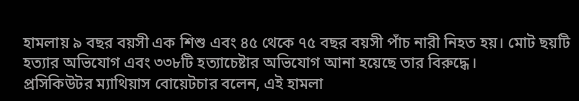হামলায় ৯ বছর বয়সী এক শিশু এবং ৪৫ থেকে ৭৫ বছর বয়সী পাঁচ নারী নিহত হয়। মোট ছয়টি হত্যার অভিযোগ এবং ৩৩৮টি হত্যাচেষ্টার অভিযোগ আনা হয়েছে তার বিরুদ্ধে।
প্রসিকিউটর ম্যাথিয়াস বোয়েটচার বলেন, এই হামলা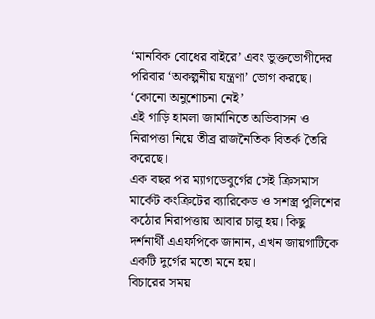‘মানবিক বোধের বাইরে’ এবং ভুক্তভোগীদের পরিবার ‘অকল্পনীয় যন্ত্রণা’ ভোগ করছে।
‘কোনো অনুশোচনা নেই’
এই গাড়ি হামলা জার্মানিতে অভিবাসন ও নিরাপত্তা নিয়ে তীব্র রাজনৈতিক বিতর্ক তৈরি করেছে।
এক বছর পর ম্যাগডেবুর্গের সেই ক্রিসমাস মার্কেট কংক্রিটের ব্যারিকেড ও সশস্ত্র পুলিশের কঠোর নিরাপত্তায় আবার চালু হয়। কিছু দর্শনার্থী এএফপিকে জানান, এখন জায়গাটিকে একটি দুর্গের মতো মনে হয়।
বিচারের সময়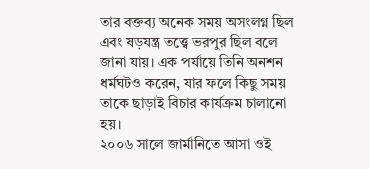তার বক্তব্য অনেক সময় অসংলগ্ন ছিল এবং ষড়যন্ত্র তত্ত্বে ভরপুর ছিল বলে জানা যায়। এক পর্যায়ে তিনি অনশন ধর্মঘটও করেন, যার ফলে কিছু সময় তাকে ছাড়াই বিচার কার্যক্রম চালানো হয়।
২০০৬ সালে জার্মানিতে আসা ওই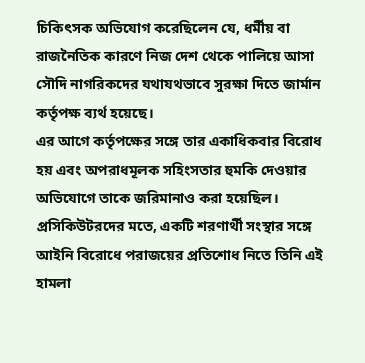চিকিৎসক অভিযোগ করেছিলেন যে, ধর্মীয় বা রাজনৈতিক কারণে নিজ দেশ থেকে পালিয়ে আসা সৌদি নাগরিকদের যথাযথভাবে সুরক্ষা দিতে জার্মান কর্তৃপক্ষ ব্যর্থ হয়েছে।
এর আগে কর্তৃপক্ষের সঙ্গে তার একাধিকবার বিরোধ হয় এবং অপরাধমূলক সহিংসতার হুমকি দেওয়ার অভিযোগে তাকে জরিমানাও করা হয়েছিল।
প্রসিকিউটরদের মতে, একটি শরণার্থী সংস্থার সঙ্গে আইনি বিরোধে পরাজয়ের প্রতিশোধ নিতে তিনি এই হামলা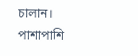চালান। পাশাপাশি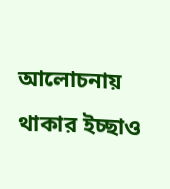আলোচনায় থাকার ইচ্ছাও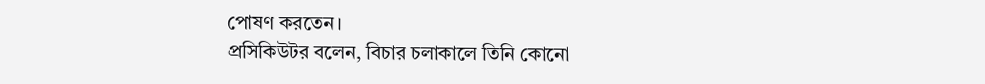পোষণ করতেন।
প্রসিকিউটর বলেন, বিচার চলাকালে তিনি কোনো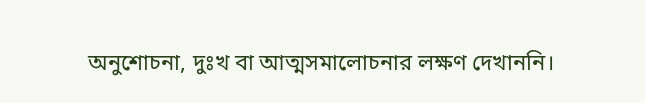অনুশোচনা, দুঃখ বা আত্মসমালোচনার লক্ষণ দেখাননি।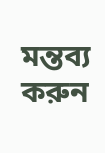মন্তব্য করুন